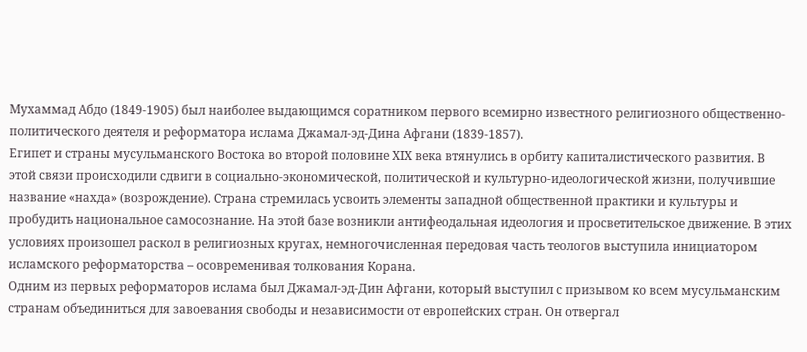Мухаммад Абдо (1849-1905) был наиболее выдающимся соратником первого всемирно известного религиозного общественно-политического деятеля и реформатора ислама Джамал-эд-Дина Афгани (1839-1857).
Египет и страны мусульманского Востока во второй половине ХIХ века втянулись в орбиту капиталистического развития. В этой связи происходили сдвиги в социально-экономической, политической и культурно-идеологической жизни, получившие название «нахда» (возрождение). Страна стремилась усвоить элементы западной общественной практики и культуры и пробудить национальное самосознание. На этой базе возникли антифеодальная идеология и просветительское движение. В этих условиях произошел раскол в религиозных кругах, немногочисленная передовая часть теологов выступила инициатором исламского реформаторства – осовременивая толкования Корана.
Одним из первых реформаторов ислама был Джамал-эд-Дин Афгани, который выступил с призывом ко всем мусульманским странам объединиться для завоевания свободы и независимости от европейских стран. Он отвергал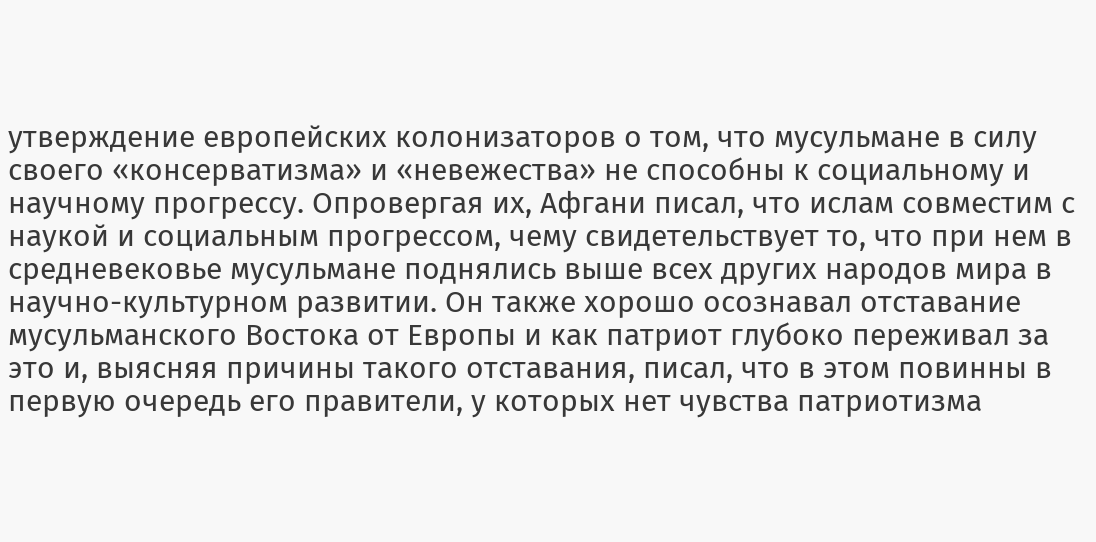утверждение европейских колонизаторов о том, что мусульмане в силу своего «консерватизма» и «невежества» не способны к социальному и научному прогрессу. Опровергая их, Афгани писал, что ислам совместим с наукой и социальным прогрессом, чему свидетельствует то, что при нем в средневековье мусульмане поднялись выше всех других народов мира в научно-культурном развитии. Он также хорошо осознавал отставание мусульманского Востока от Европы и как патриот глубоко переживал за это и, выясняя причины такого отставания, писал, что в этом повинны в первую очередь его правители, у которых нет чувства патриотизма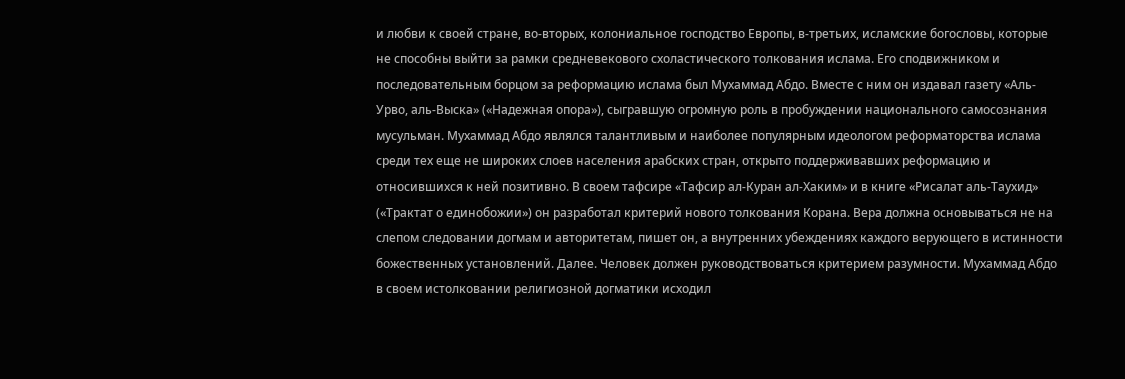и любви к своей стране, во-вторых, колониальное господство Европы, в-третьих, исламские богословы, которые не способны выйти за рамки средневекового схоластического толкования ислама. Его сподвижником и последовательным борцом за реформацию ислама был Мухаммад Абдо. Вместе с ним он издавал газету «Аль-Урво, аль-Выска» («Надежная опора»), сыгравшую огромную роль в пробуждении национального самосознания мусульман. Мухаммад Абдо являлся талантливым и наиболее популярным идеологом реформаторства ислама среди тех еще не широких слоев населения арабских стран, открыто поддерживавших реформацию и относившихся к ней позитивно. В своем тафсире «Тафсир ал-Куран ал-Хаким» и в книге «Рисалат аль-Таухид» («Трактат о единобожии») он разработал критерий нового толкования Корана. Вера должна основываться не на слепом следовании догмам и авторитетам, пишет он, а внутренних убеждениях каждого верующего в истинности божественных установлений. Далее. Человек должен руководствоваться критерием разумности. Мухаммад Абдо в своем истолковании религиозной догматики исходил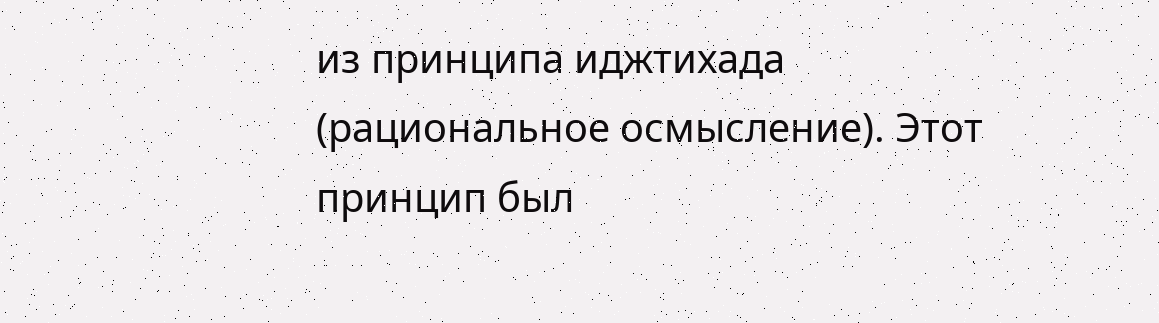из принципа иджтихада (рациональное осмысление). Этот принцип был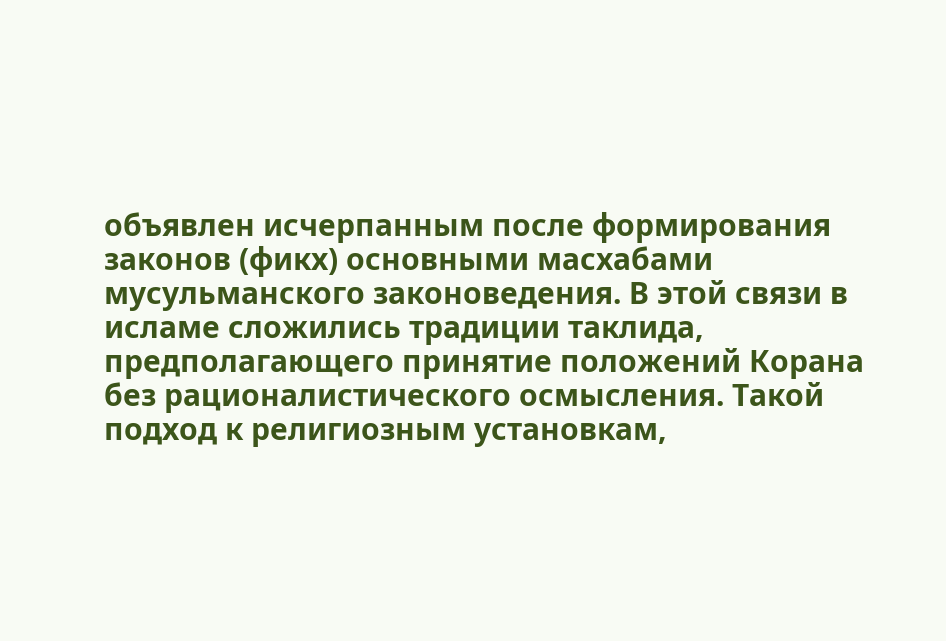объявлен исчерпанным после формирования законов (фикх) основными масхабами мусульманского законоведения. В этой связи в исламе сложились традиции таклида, предполагающего принятие положений Корана без рационалистического осмысления. Такой подход к религиозным установкам,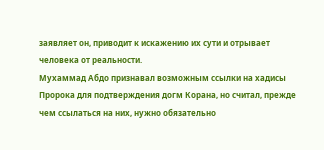заявляет он, приводит к искажению их сути и отрывает человека от реальности.
Мухаммад Абдо признавал возможным ссылки на хадисы Пророка для подтверждения догм Корана, но считал, прежде чем ссылаться на них, нужно обязательно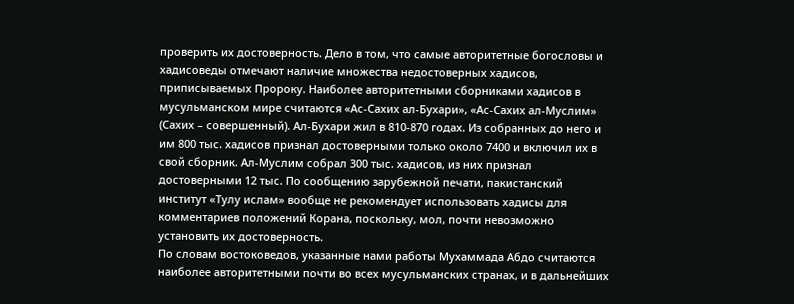проверить их достоверность. Дело в том, что самые авторитетные богословы и хадисоведы отмечают наличие множества недостоверных хадисов, приписываемых Пророку. Наиболее авторитетными сборниками хадисов в мусульманском мире считаются «Ас-Сахих ал-Бухари», «Ас-Сахих ал-Муслим» (Сахих – совершенный). Ал-Бухари жил в 810-870 годах. Из собранных до него и им 800 тыс. хадисов признал достоверными только около 7400 и включил их в свой сборник. Ал-Муслим собрал 300 тыс. хадисов, из них признал достоверными 12 тыс. По сообщению зарубежной печати, пакистанский институт «Тулу ислам» вообще не рекомендует использовать хадисы для комментариев положений Корана, поскольку, мол, почти невозможно установить их достоверность.
По словам востоковедов, указанные нами работы Мухаммада Абдо считаются наиболее авторитетными почти во всех мусульманских странах, и в дальнейших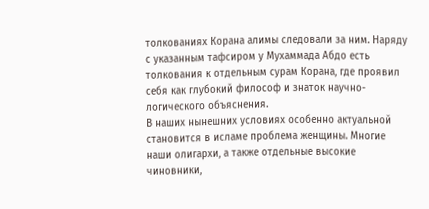толкованиях Корана алимы следовали за ним. Наряду с указанным тафсиром у Мухаммада Абдо есть толкования к отдельным сурам Корана, где проявил себя как глубокий философ и знаток научно-логического объяснения.
В наших нынешних условиях особенно актуальной становится в исламе проблема женщины. Многие наши олигархи, а также отдельные высокие чиновники,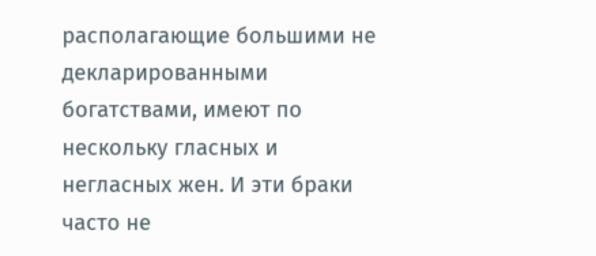располагающие большими не декларированными богатствами, имеют по нескольку гласных и негласных жен. И эти браки часто не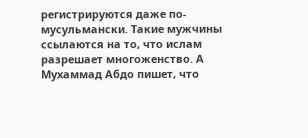регистрируются даже по-мусульмански. Такие мужчины ссылаются на то, что ислам разрешает многоженство. А Мухаммад Абдо пишет, что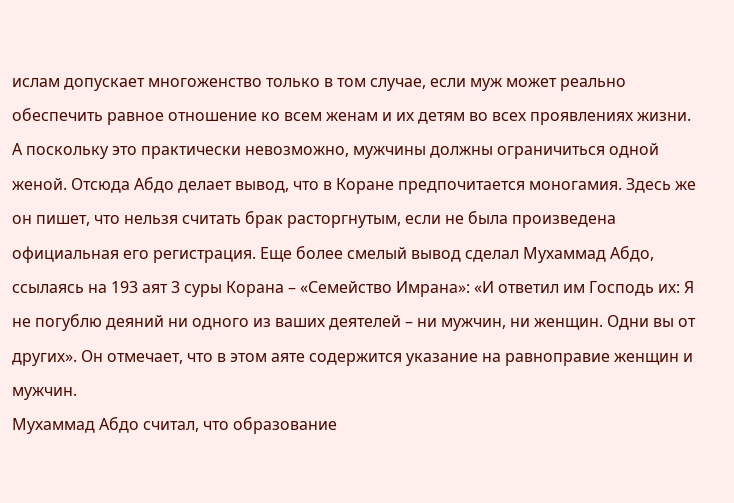ислам допускает многоженство только в том случае, если муж может реально обеспечить равное отношение ко всем женам и их детям во всех проявлениях жизни. А поскольку это практически невозможно, мужчины должны ограничиться одной женой. Отсюда Абдо делает вывод, что в Коране предпочитается моногамия. Здесь же он пишет, что нельзя считать брак расторгнутым, если не была произведена официальная его регистрация. Еще более смелый вывод сделал Мухаммад Абдо, ссылаясь на 193 аят 3 суры Корана – «Семейство Имрана»: «И ответил им Господь их: Я не погублю деяний ни одного из ваших деятелей – ни мужчин, ни женщин. Одни вы от других». Он отмечает, что в этом аяте содержится указание на равноправие женщин и мужчин.
Мухаммад Абдо считал, что образование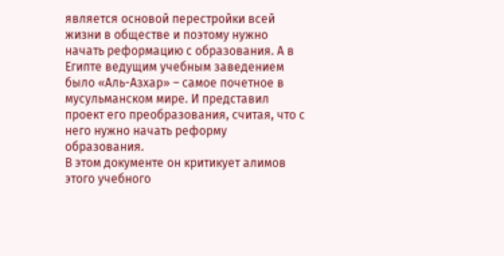является основой перестройки всей жизни в обществе и поэтому нужно начать реформацию с образования. А в Египте ведущим учебным заведением было «Аль-Азхар» – самое почетное в мусульманском мире. И представил проект его преобразования, считая, что с него нужно начать реформу образования.
В этом документе он критикует алимов этого учебного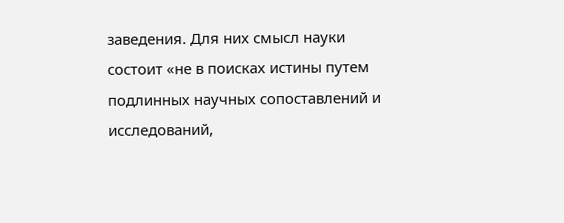заведения. Для них смысл науки состоит «не в поисках истины путем подлинных научных сопоставлений и исследований,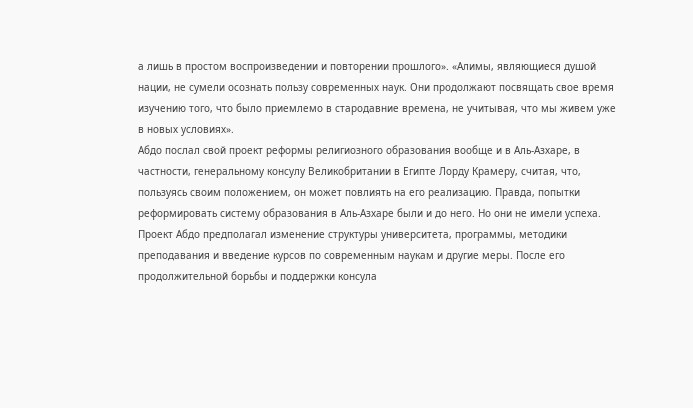а лишь в простом воспроизведении и повторении прошлого». «Алимы, являющиеся душой нации, не сумели осознать пользу современных наук. Они продолжают посвящать свое время изучению того, что было приемлемо в стародавние времена, не учитывая, что мы живем уже в новых условиях».
Абдо послал свой проект реформы религиозного образования вообще и в Аль-Азхаре, в частности, генеральному консулу Великобритании в Египте Лорду Крамеру, считая, что, пользуясь своим положением, он может повлиять на его реализацию. Правда, попытки реформировать систему образования в Аль-Азхаре были и до него. Но они не имели успеха. Проект Абдо предполагал изменение структуры университета, программы, методики преподавания и введение курсов по современным наукам и другие меры. После его продолжительной борьбы и поддержки консула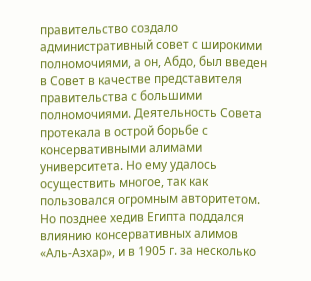правительство создало административный совет с широкими полномочиями, а он, Абдо, был введен в Совет в качестве представителя правительства с большими полномочиями. Деятельность Совета протекала в острой борьбе с консервативными алимами университета. Но ему удалось осуществить многое, так как пользовался огромным авторитетом. Но позднее хедив Египта поддался влиянию консервативных алимов «Аль-Азхар», и в 1905 г. за несколько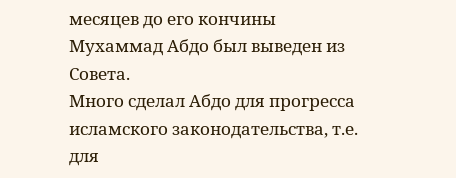месяцев до его кончины Мухаммад Абдо был выведен из Совета.
Много сделал Абдо для прогресса исламского законодательства, т.е. для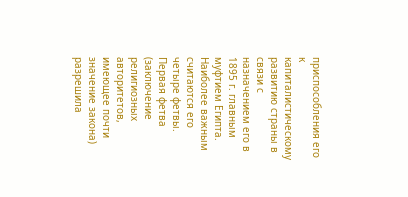приспособления его к капиталистическому развитию страны в связи с назначением его в 1895 г. главным муфтием Египта. Наиболее важным считаются его четыре фетвы.
Первая фетва (заключение религиозных авторитетов, имеющее почти значение закона) разрешила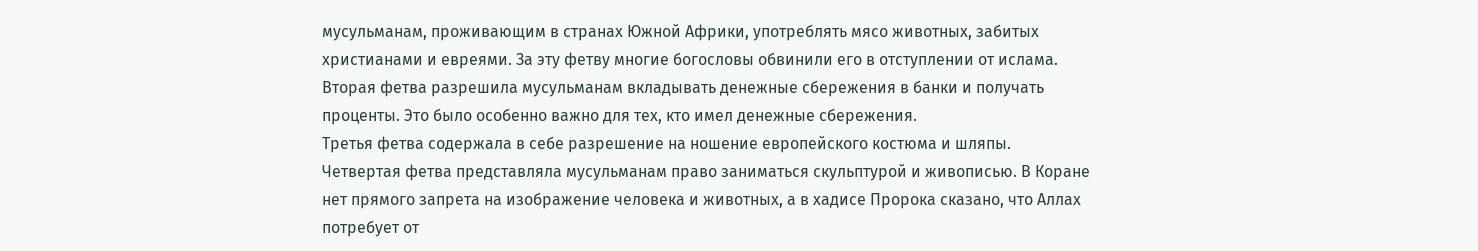мусульманам, проживающим в странах Южной Африки, употреблять мясо животных, забитых христианами и евреями. За эту фетву многие богословы обвинили его в отступлении от ислама.
Вторая фетва разрешила мусульманам вкладывать денежные сбережения в банки и получать проценты. Это было особенно важно для тех, кто имел денежные сбережения.
Третья фетва содержала в себе разрешение на ношение европейского костюма и шляпы.
Четвертая фетва представляла мусульманам право заниматься скульптурой и живописью. В Коране нет прямого запрета на изображение человека и животных, а в хадисе Пророка сказано, что Аллах потребует от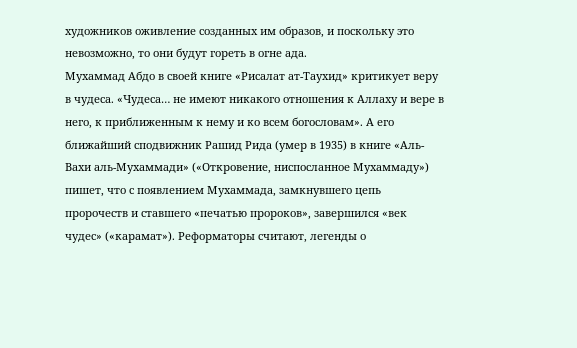художников оживление созданных им образов, и поскольку это невозможно, то они будут гореть в огне ада.
Мухаммад Абдо в своей книге «Рисалат ат-Таухид» критикует веру в чудеса. «Чудеса… не имеют никакого отношения к Аллаху и вере в него, к приближенным к нему и ко всем богословам». А его ближайший сподвижник Рашид Рида (умер в 1935) в книге «Аль-Вахи аль-Мухаммади» («Откровение, ниспосланное Мухаммаду») пишет, что с появлением Мухаммада, замкнувшего цепь пророчеств и ставшего «печатью пророков», завершился «век чудес» («карамат»). Реформаторы считают, легенды о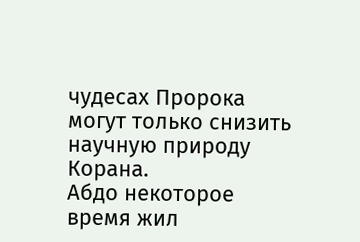чудесах Пророка могут только снизить научную природу Корана.
Абдо некоторое время жил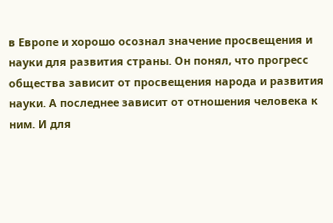в Европе и хорошо осознал значение просвещения и науки для развития страны. Он понял, что прогресс общества зависит от просвещения народа и развития науки. А последнее зависит от отношения человека к ним. И для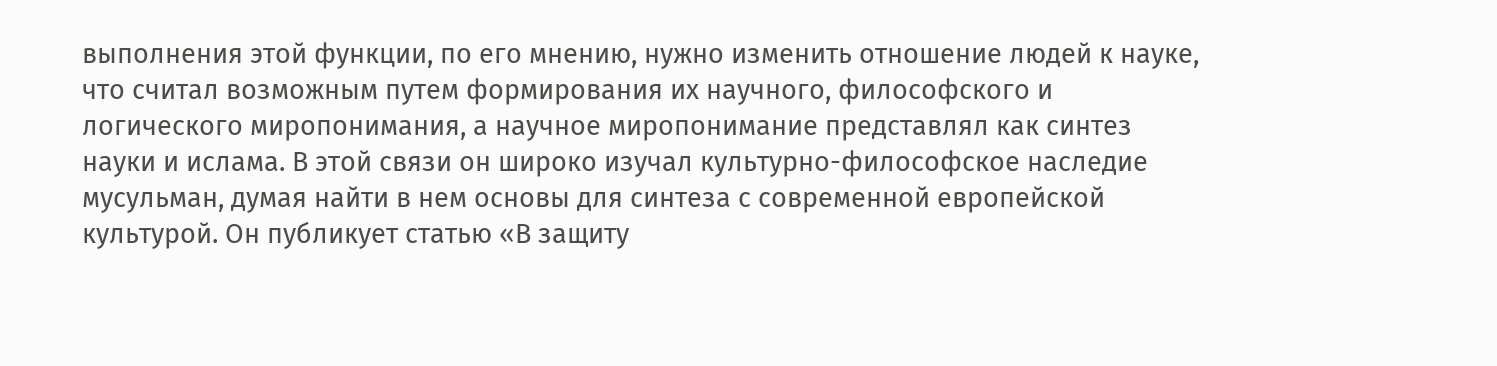выполнения этой функции, по его мнению, нужно изменить отношение людей к науке, что считал возможным путем формирования их научного, философского и логического миропонимания, а научное миропонимание представлял как синтез науки и ислама. В этой связи он широко изучал культурно-философское наследие мусульман, думая найти в нем основы для синтеза с современной европейской культурой. Он публикует статью «В защиту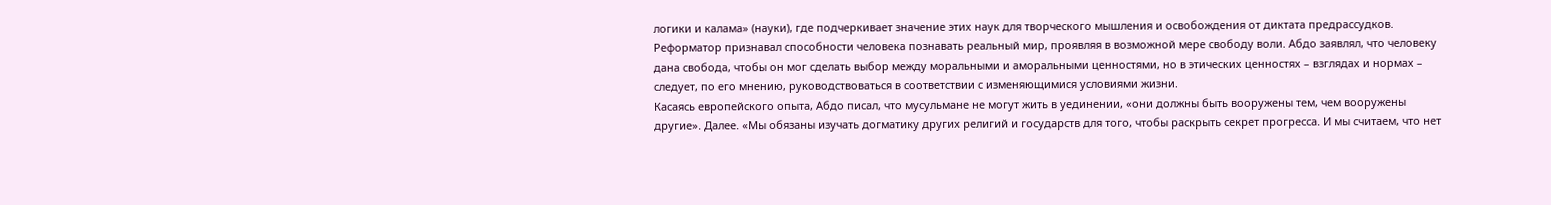логики и калама» (науки), где подчеркивает значение этих наук для творческого мышления и освобождения от диктата предрассудков. Реформатор признавал способности человека познавать реальный мир, проявляя в возможной мере свободу воли. Абдо заявлял, что человеку дана свобода, чтобы он мог сделать выбор между моральными и аморальными ценностями, но в этических ценностях – взглядах и нормах – следует, по его мнению, руководствоваться в соответствии с изменяющимися условиями жизни.
Касаясь европейского опыта, Абдо писал, что мусульмане не могут жить в уединении, «они должны быть вооружены тем, чем вооружены другие». Далее. «Мы обязаны изучать догматику других религий и государств для того, чтобы раскрыть секрет прогресса. И мы считаем, что нет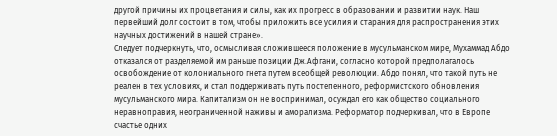другой причины их процветания и силы, как их прогресс в образовании и развитии наук. Наш первейший долг состоит в том, чтобы приложить все усилия и старания для распространения этих научных достижений в нашей стране».
Следует подчеркнуть, что, осмысливая сложившееся положение в мусульманском мире, Мухаммад Абдо отказался от разделяемой им раньше позиции Дж.Афгани, согласно которой предполагалось освобождение от колониального гнета путем всеобщей революции. Абдо понял, что такой путь не реален в тех условиях, и стал поддерживать путь постепенного, реформистского обновления мусульманского мира. Капитализм он не воспринимал, осуждал его как общество социального неравноправия, неограниченной наживы и аморализма. Реформатор подчеркивал, что в Европе счастье одних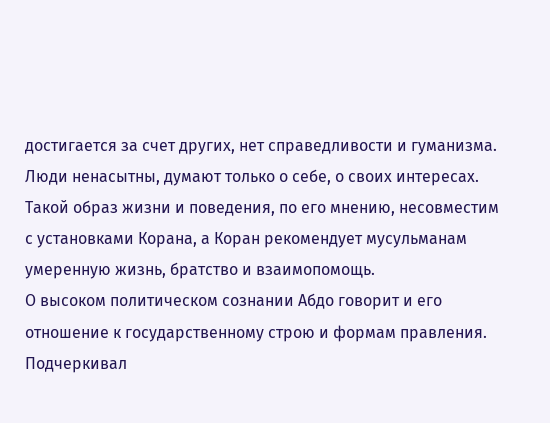достигается за счет других, нет справедливости и гуманизма. Люди ненасытны, думают только о себе, о своих интересах.
Такой образ жизни и поведения, по его мнению, несовместим с установками Корана, а Коран рекомендует мусульманам умеренную жизнь, братство и взаимопомощь.
О высоком политическом сознании Абдо говорит и его отношение к государственному строю и формам правления. Подчеркивал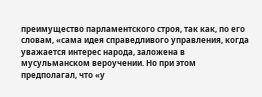преимущество парламентского строя, так как, по его словам, «сама идея справедливого управления, когда уважается интерес народа, заложена в мусульманском вероучении. Но при этом предполагал, что «у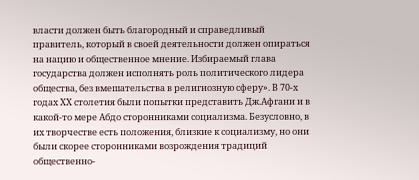власти должен быть благородный и справедливый правитель, который в своей деятельности должен опираться на нацию и общественное мнение. Избираемый глава государства должен исполнять роль политического лидера общества, без вмешательства в религиозную сферу». В 70-х годах ХХ столетия были попытки представить Дж.Афгани и в какой-то мере Абдо сторонниками социализма. Безусловно, в их творчестве есть положения, близкие к социализму, но они были скорее сторонниками возрождения традиций общественно-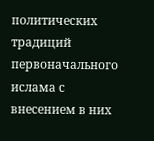политических традиций первоначального ислама с внесением в них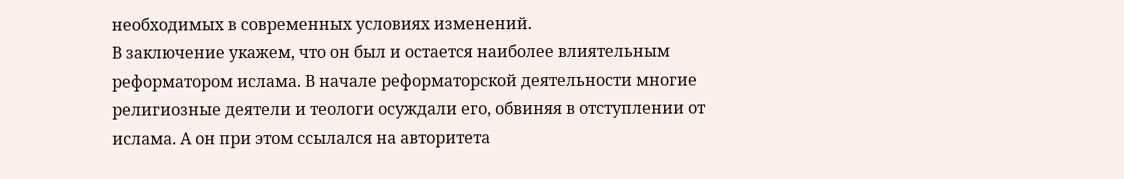необходимых в современных условиях изменений.
В заключение укажем, что он был и остается наиболее влиятельным реформатором ислама. В начале реформаторской деятельности многие религиозные деятели и теологи осуждали его, обвиняя в отступлении от ислама. А он при этом ссылался на авторитета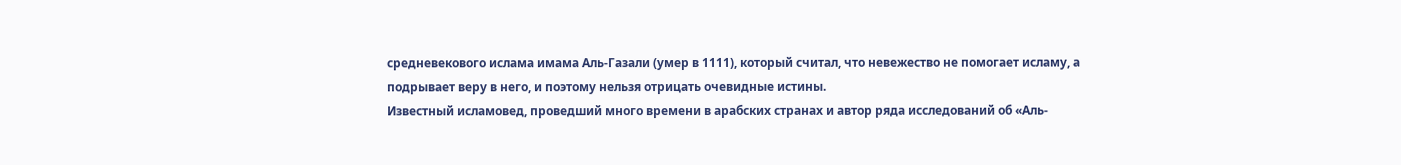средневекового ислама имама Аль-Газали (умер в 1111), который считал, что невежество не помогает исламу, а подрывает веру в него, и поэтому нельзя отрицать очевидные истины.
Известный исламовед, проведший много времени в арабских странах и автор ряда исследований об «Аль-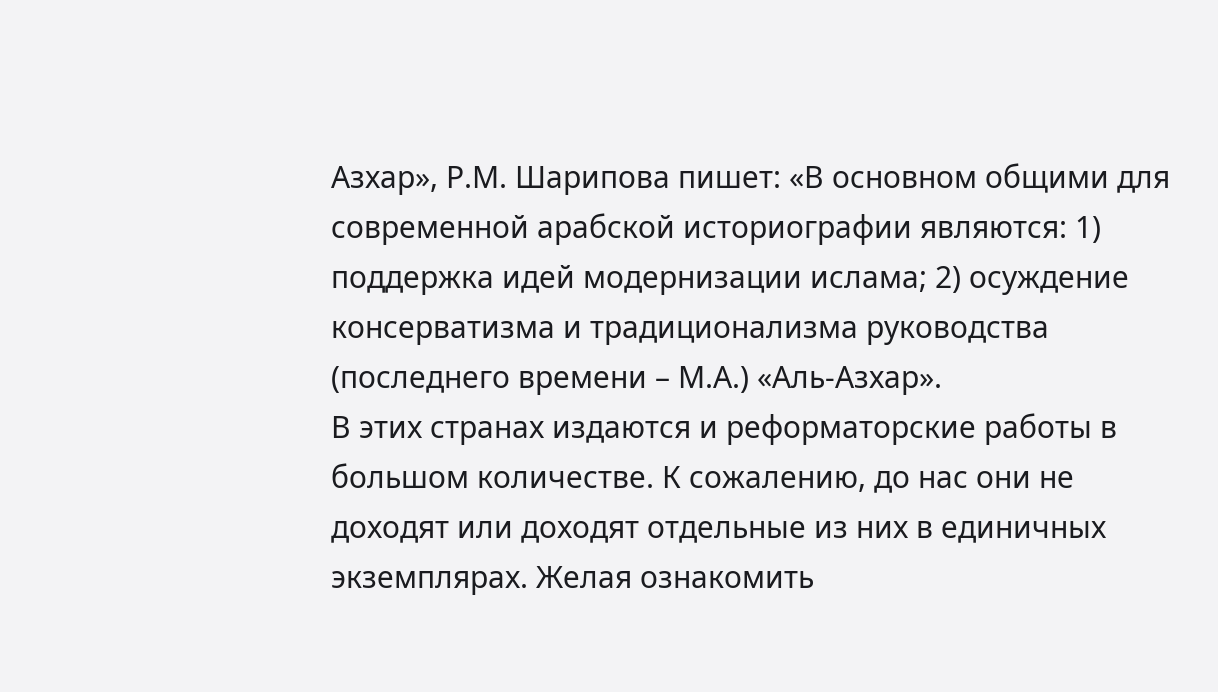Азхар», Р.М. Шарипова пишет: «В основном общими для современной арабской историографии являются: 1) поддержка идей модернизации ислама; 2) осуждение консерватизма и традиционализма руководства (последнего времени – М.А.) «Аль-Азхар».
В этих странах издаются и реформаторские работы в большом количестве. К сожалению, до нас они не доходят или доходят отдельные из них в единичных экземплярах. Желая ознакомить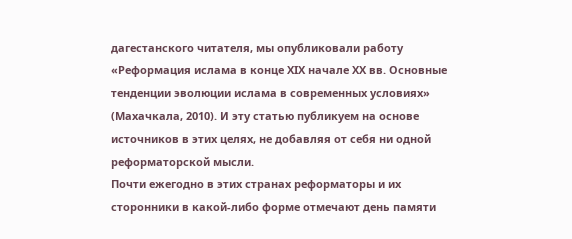дагестанского читателя, мы опубликовали работу «Реформация ислама в конце ХIХ начале ХХ вв. Основные тенденции эволюции ислама в современных условиях» (Махачкала, 2010). И эту статью публикуем на основе источников в этих целях, не добавляя от себя ни одной реформаторской мысли.
Почти ежегодно в этих странах реформаторы и их сторонники в какой-либо форме отмечают день памяти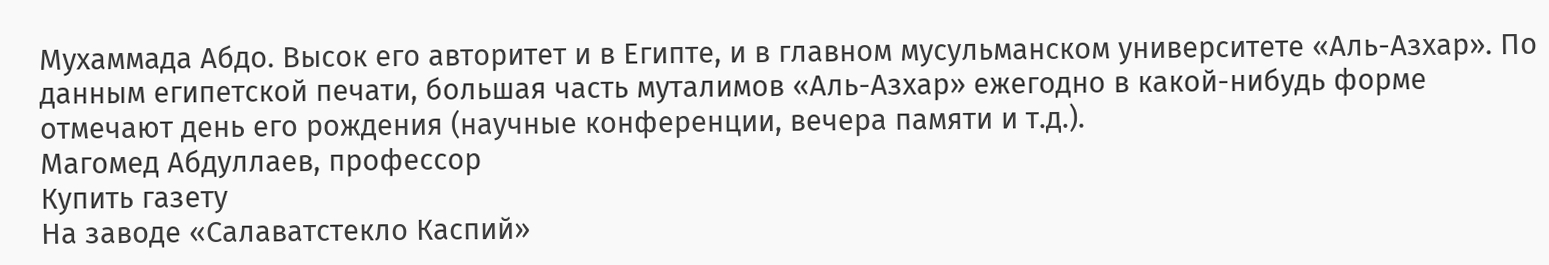Мухаммада Абдо. Высок его авторитет и в Египте, и в главном мусульманском университете «Аль-Азхар». По данным египетской печати, большая часть муталимов «Аль-Азхар» ежегодно в какой-нибудь форме отмечают день его рождения (научные конференции, вечера памяти и т.д.).
Магомед Абдуллаев, профессор
Купить газету
На заводе «Салаватстекло Каспий»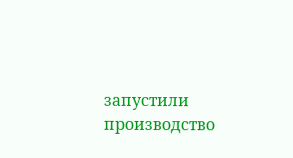запустили производство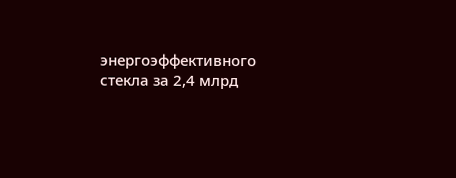энергоэффективного стекла за 2,4 млрд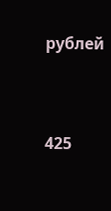рублей




425